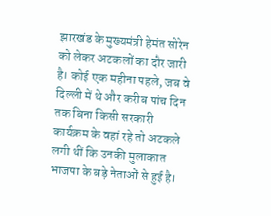झारखंड के मुख्यमंत्री हेमंत सोरेन को लेकर अटकलों का दौर जारी है। कोई एक महीना पहले, जब वे दिल्ली में थे और करीब पांच दिन तक बिना किसी सरकारी कार्यक्रम के वहां रहे तो अटकले लगी थीं कि उनकी मुलाकात भाजपा के बड़े नेताओं से हुई है।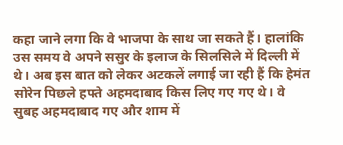कहा जाने लगा कि वे भाजपा के साथ जा सकते हैं। हालांकि उस समय वे अपने ससुर के इलाज के सिलसिले में दिल्ली में थे। अब इस बात को लेकर अटकलें लगाई जा रही हैं कि हेमंत सोरेन पिछले हफ्ते अहमदाबाद किस लिए गए गए थे। वे सुबह अहमदाबाद गए और शाम में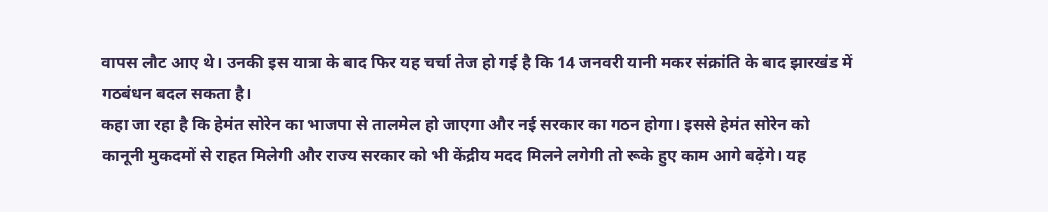वापस लौट आए थे। उनकी इस यात्रा के बाद फिर यह चर्चा तेज हो गई है कि 14 जनवरी यानी मकर संक्रांति के बाद झारखंड में गठबंधन बदल सकता है।
कहा जा रहा है कि हेमंत सोरेन का भाजपा से तालमेल हो जाएगा और नई सरकार का गठन होगा। इससे हेमंत सोरेन को कानूनी मुकदमों से राहत मिलेगी और राज्य सरकार को भी केंद्रीय मदद मिलने लगेगी तो रूके हुए काम आगे बढ़ेंगे। यह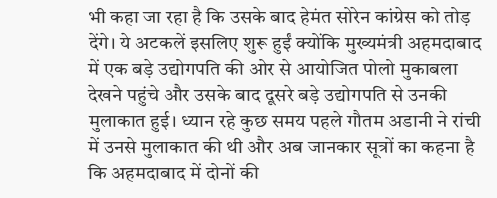भी कहा जा रहा है कि उसके बाद हेमंत सोरेन कांग्रेस को तोड़ देंगे। ये अटकलें इसलिए शुरू हुईं क्योंकि मुख्यमंत्री अहमदाबाद में एक बड़े उद्योगपति की ओर से आयोजित पोलो मुकाबला देखने पहुंचे और उसके बाद दूसरे बड़े उद्योगपति से उनकी मुलाकात हुई। ध्यान रहे कुछ समय पहले गौतम अडानी ने रांची में उनसे मुलाकात की थी और अब जानकार सूत्रों का कहना है कि अहमदाबाद में दोनों की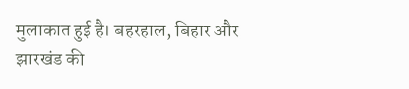मुलाकात हुई है। बहरहाल, बिहार और झारखंड की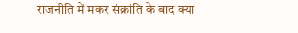राजनीति में मकर संक्रांति के बाद क्या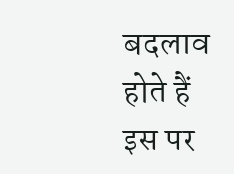बदलाव होते हैं इस पर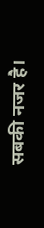सबकी नजर है।